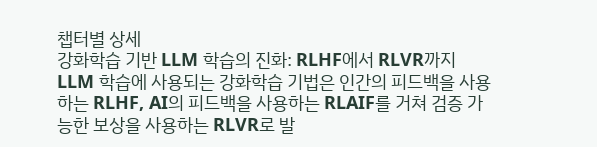챕터별 상세
강화학습 기반 LLM 학습의 진화: RLHF에서 RLVR까지
LLM 학습에 사용되는 강화학습 기법은 인간의 피드백을 사용하는 RLHF, AI의 피드백을 사용하는 RLAIF를 거쳐 검증 가능한 보상을 사용하는 RLVR로 발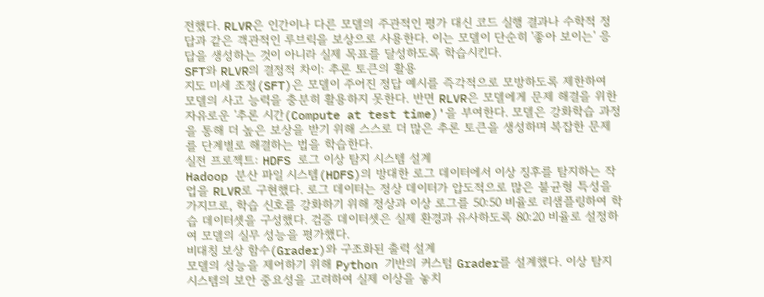전했다. RLVR은 인간이나 다른 모델의 주관적인 평가 대신 코드 실행 결과나 수학적 정답과 같은 객관적인 루브릭을 보상으로 사용한다. 이는 모델이 단순히 '좋아 보이는' 응답을 생성하는 것이 아니라 실제 목표를 달성하도록 학습시킨다.
SFT와 RLVR의 결정적 차이: 추론 토큰의 활용
지도 미세 조정(SFT)은 모델이 주어진 정답 예시를 즉각적으로 모방하도록 제한하여 모델의 사고 능력을 충분히 활용하지 못한다. 반면 RLVR은 모델에게 문제 해결을 위한 자유로운 '추론 시간(Compute at test time)'을 부여한다. 모델은 강화학습 과정을 통해 더 높은 보상을 받기 위해 스스로 더 많은 추론 토큰을 생성하며 복잡한 문제를 단계별로 해결하는 법을 학습한다.
실전 프로젝트: HDFS 로그 이상 탐지 시스템 설계
Hadoop 분산 파일 시스템(HDFS)의 방대한 로그 데이터에서 이상 징후를 탐지하는 작업을 RLVR로 구현했다. 로그 데이터는 정상 데이터가 압도적으로 많은 불균형 특성을 가지므로, 학습 신호를 강화하기 위해 정상과 이상 로그를 50:50 비율로 리샘플링하여 학습 데이터셋을 구성했다. 검증 데이터셋은 실제 환경과 유사하도록 80:20 비율로 설정하여 모델의 실무 성능을 평가했다.
비대칭 보상 함수(Grader)와 구조화된 출력 설계
모델의 성능을 제어하기 위해 Python 기반의 커스텀 Grader를 설계했다. 이상 탐지 시스템의 보안 중요성을 고려하여 실제 이상을 놓치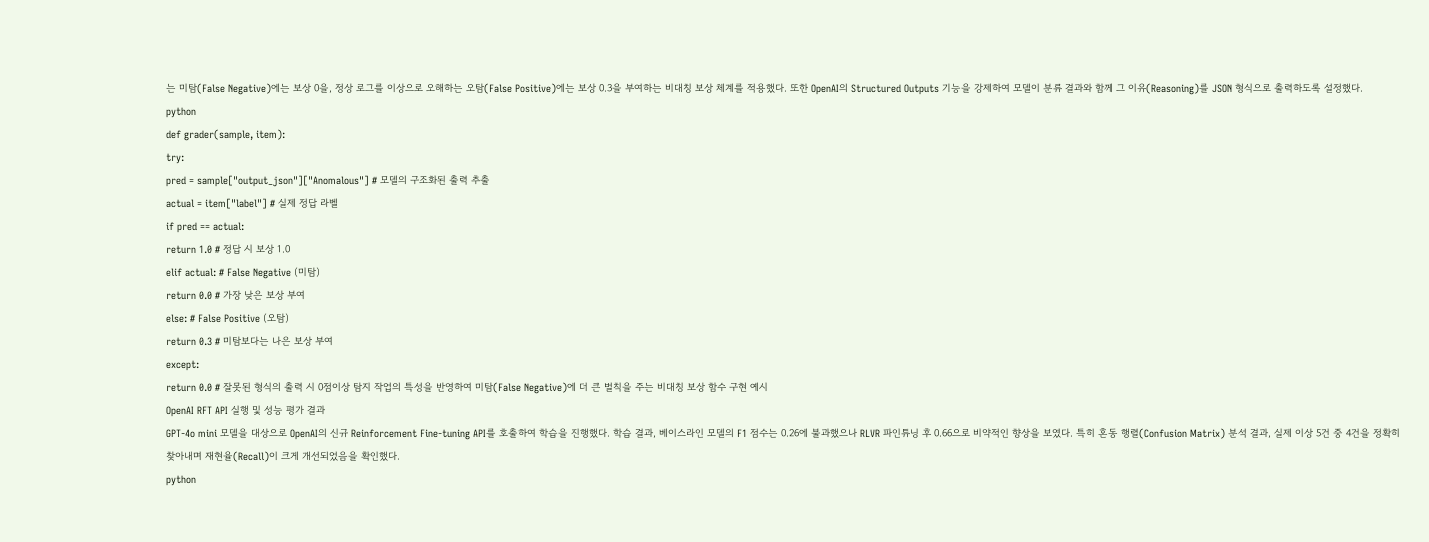는 미탐(False Negative)에는 보상 0을, 정상 로그를 이상으로 오해하는 오탐(False Positive)에는 보상 0.3을 부여하는 비대칭 보상 체계를 적용했다. 또한 OpenAI의 Structured Outputs 기능을 강제하여 모델이 분류 결과와 함께 그 이유(Reasoning)를 JSON 형식으로 출력하도록 설정했다.
python
def grader(sample, item):
try:
pred = sample["output_json"]["Anomalous"] # 모델의 구조화된 출력 추출
actual = item["label"] # 실제 정답 라벨
if pred == actual:
return 1.0 # 정답 시 보상 1.0
elif actual: # False Negative (미탐)
return 0.0 # 가장 낮은 보상 부여
else: # False Positive (오탐)
return 0.3 # 미탐보다는 나은 보상 부여
except:
return 0.0 # 잘못된 형식의 출력 시 0점이상 탐지 작업의 특성을 반영하여 미탐(False Negative)에 더 큰 벌칙을 주는 비대칭 보상 함수 구현 예시
OpenAI RFT API 실행 및 성능 평가 결과
GPT-4o mini 모델을 대상으로 OpenAI의 신규 Reinforcement Fine-tuning API를 호출하여 학습을 진행했다. 학습 결과, 베이스라인 모델의 F1 점수는 0.26에 불과했으나 RLVR 파인튜닝 후 0.66으로 비약적인 향상을 보였다. 특히 혼동 행렬(Confusion Matrix) 분석 결과, 실제 이상 5건 중 4건을 정확히 찾아내며 재현율(Recall)이 크게 개선되었음을 확인했다.
python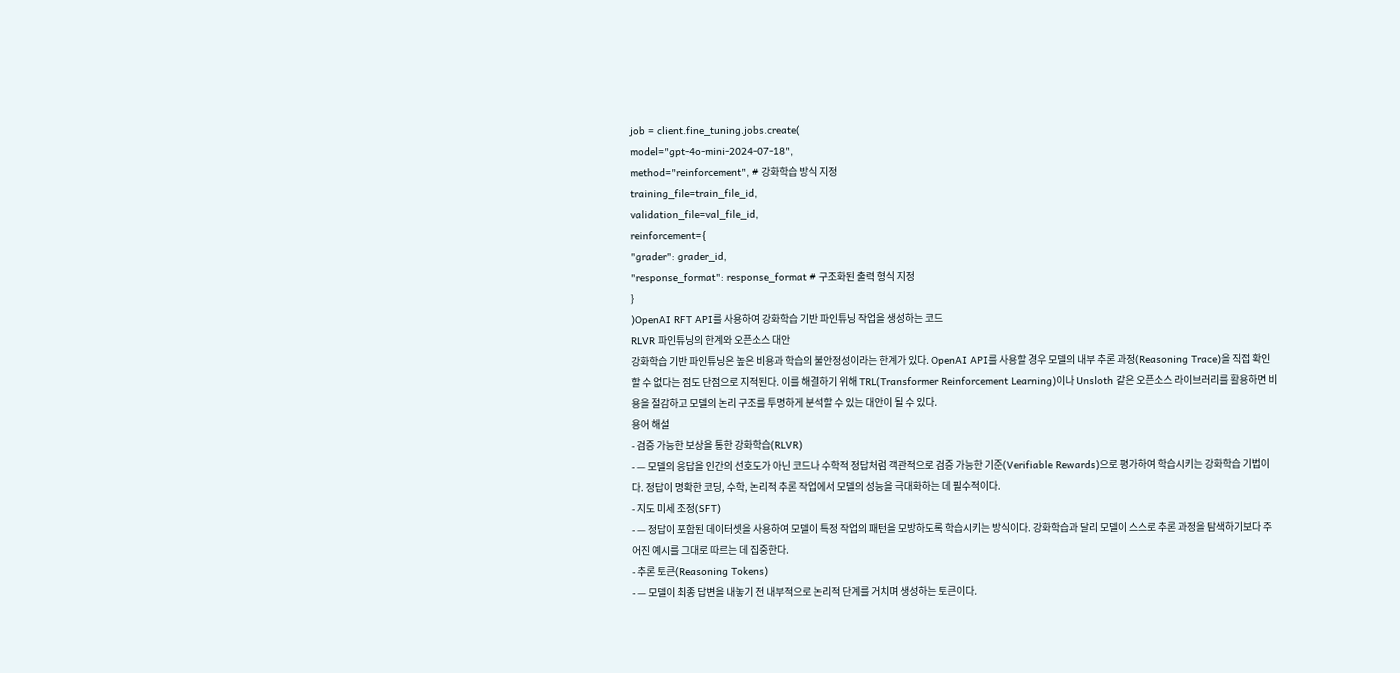job = client.fine_tuning.jobs.create(
model="gpt-4o-mini-2024-07-18",
method="reinforcement", # 강화학습 방식 지정
training_file=train_file_id,
validation_file=val_file_id,
reinforcement={
"grader": grader_id,
"response_format": response_format # 구조화된 출력 형식 지정
}
)OpenAI RFT API를 사용하여 강화학습 기반 파인튜닝 작업을 생성하는 코드
RLVR 파인튜닝의 한계와 오픈소스 대안
강화학습 기반 파인튜닝은 높은 비용과 학습의 불안정성이라는 한계가 있다. OpenAI API를 사용할 경우 모델의 내부 추론 과정(Reasoning Trace)을 직접 확인할 수 없다는 점도 단점으로 지적된다. 이를 해결하기 위해 TRL(Transformer Reinforcement Learning)이나 Unsloth 같은 오픈소스 라이브러리를 활용하면 비용을 절감하고 모델의 논리 구조를 투명하게 분석할 수 있는 대안이 될 수 있다.
용어 해설
- 검증 가능한 보상을 통한 강화학습(RLVR)
- — 모델의 응답을 인간의 선호도가 아닌 코드나 수학적 정답처럼 객관적으로 검증 가능한 기준(Verifiable Rewards)으로 평가하여 학습시키는 강화학습 기법이다. 정답이 명확한 코딩, 수학, 논리적 추론 작업에서 모델의 성능을 극대화하는 데 필수적이다.
- 지도 미세 조정(SFT)
- — 정답이 포함된 데이터셋을 사용하여 모델이 특정 작업의 패턴을 모방하도록 학습시키는 방식이다. 강화학습과 달리 모델이 스스로 추론 과정을 탐색하기보다 주어진 예시를 그대로 따르는 데 집중한다.
- 추론 토큰(Reasoning Tokens)
- — 모델이 최종 답변을 내놓기 전 내부적으로 논리적 단계를 거치며 생성하는 토큰이다.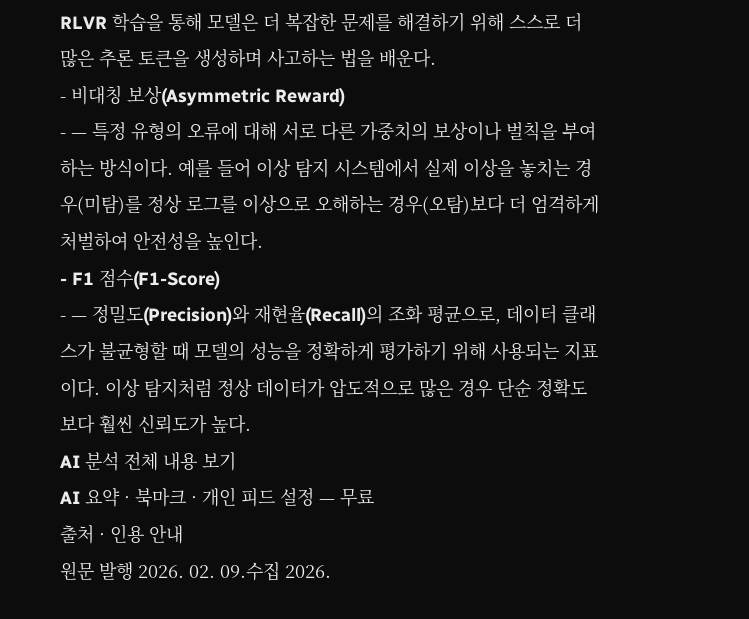RLVR 학습을 통해 모델은 더 복잡한 문제를 해결하기 위해 스스로 더 많은 추론 토큰을 생성하며 사고하는 법을 배운다.
- 비대칭 보상(Asymmetric Reward)
- — 특정 유형의 오류에 대해 서로 다른 가중치의 보상이나 벌칙을 부여하는 방식이다. 예를 들어 이상 탐지 시스템에서 실제 이상을 놓치는 경우(미탐)를 정상 로그를 이상으로 오해하는 경우(오탐)보다 더 엄격하게 처벌하여 안전성을 높인다.
- F1 점수(F1-Score)
- — 정밀도(Precision)와 재현율(Recall)의 조화 평균으로, 데이터 클래스가 불균형할 때 모델의 성능을 정확하게 평가하기 위해 사용되는 지표이다. 이상 탐지처럼 정상 데이터가 압도적으로 많은 경우 단순 정확도보다 훨씬 신뢰도가 높다.
AI 분석 전체 내용 보기
AI 요약 · 북마크 · 개인 피드 설정 — 무료
출처 · 인용 안내
원문 발행 2026. 02. 09.수집 2026.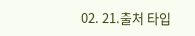02. 21.출처 타입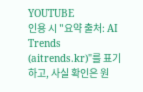YOUTUBE
인용 시 "요약 출처: AI Trends (aitrends.kr)"를 표기하고, 사실 확인은 원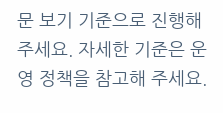문 보기 기준으로 진행해 주세요. 자세한 기준은 운영 정책을 참고해 주세요.